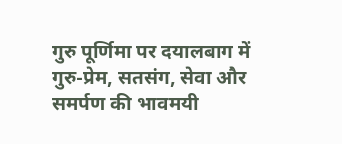गुरु पूर्णिमा पर दयालबाग में गुरु-प्रेम, सतसंग, सेवा और समर्पण की भावमयी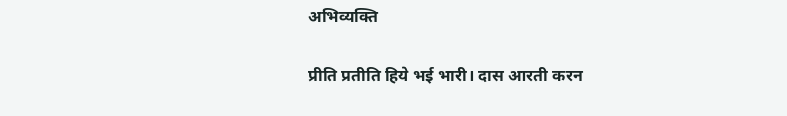अभिव्यक्ति

प्रीति प्रतीति हिये भई भारी। दास आरती करन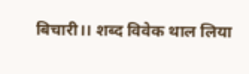बिचारी।। शब्द विवेक थाल लिया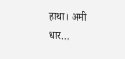हाथा। अमी धार…